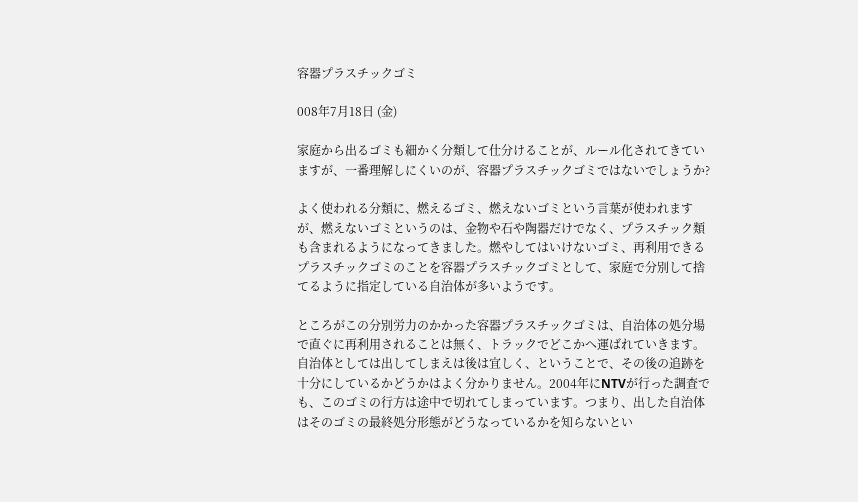容器プラスチックゴミ

008年7月18日 (金)

家庭から出るゴミも細かく分類して仕分けることが、ルール化されてきていますが、一番理解しにくいのが、容器プラスチックゴミではないでしょうか?

よく使われる分類に、燃えるゴミ、燃えないゴミという言葉が使われますが、燃えないゴミというのは、金物や石や陶器だけでなく、プラスチック類も含まれるようになってきました。燃やしてはいけないゴミ、再利用できるプラスチックゴミのことを容器プラスチックゴミとして、家庭で分別して捨てるように指定している自治体が多いようです。

ところがこの分別労力のかかった容器プラスチックゴミは、自治体の処分場で直ぐに再利用されることは無く、トラックでどこかへ運ばれていきます。自治体としては出してしまえは後は宜しく、ということで、その後の追跡を十分にしているかどうかはよく分かりません。2004年にNTVが行った調査でも、このゴミの行方は途中で切れてしまっています。つまり、出した自治体はそのゴミの最終処分形態がどうなっているかを知らないとい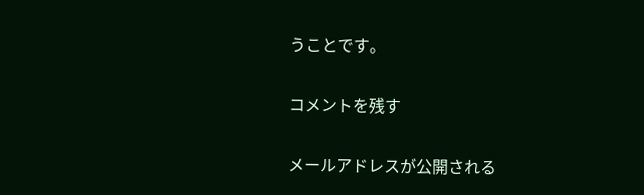うことです。

コメントを残す

メールアドレスが公開される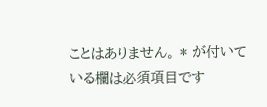ことはありません。 * が付いている欄は必須項目です